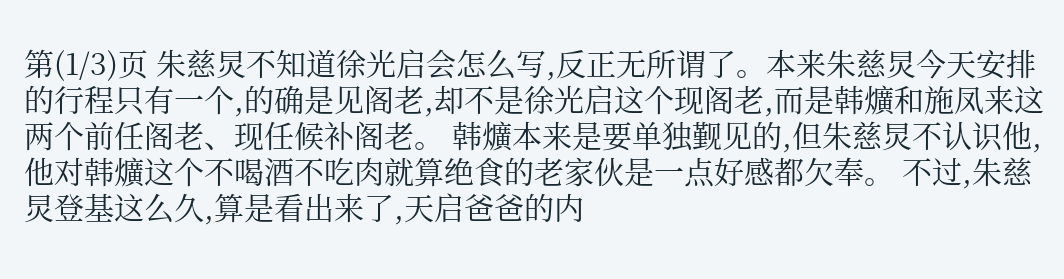第(1/3)页 朱慈炅不知道徐光启会怎么写,反正无所谓了。本来朱慈炅今天安排的行程只有一个,的确是见阁老,却不是徐光启这个现阁老,而是韩爌和施凤来这两个前任阁老、现任候补阁老。 韩爌本来是要单独觐见的,但朱慈炅不认识他,他对韩爌这个不喝酒不吃肉就算绝食的老家伙是一点好感都欠奉。 不过,朱慈炅登基这么久,算是看出来了,天启爸爸的内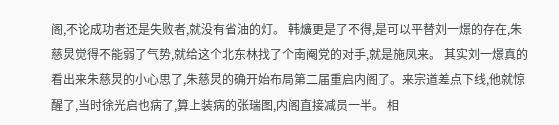阁,不论成功者还是失败者,就没有省油的灯。 韩爌更是了不得,是可以平替刘一燝的存在,朱慈炅觉得不能弱了气势,就给这个北东林找了个南阉党的对手,就是施凤来。 其实刘一燝真的看出来朱慈炅的小心思了,朱慈炅的确开始布局第二届重启内阁了。来宗道差点下线,他就惊醒了,当时徐光启也病了,算上装病的张瑞图,内阁直接减员一半。 相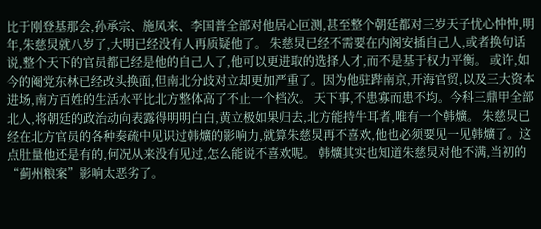比于刚登基那会,孙承宗、施凤来、李国普全部对他居心叵测,甚至整个朝廷都对三岁天子忧心忡忡,明年,朱慈炅就八岁了,大明已经没有人再质疑他了。 朱慈炅已经不需要在内阁安插自己人,或者换句话说,整个天下的官员都已经是他的自己人了,他可以更进取的选择人才,而不是基于权力平衡。 或许,如今的阉党东林已经改头换面,但南北分歧对立却更加严重了。因为他驻跸南京,开海官贸,以及三大资本进场,南方百姓的生活水平比北方整体高了不止一个档次。 天下事,不患寡而患不均。今科三鼎甲全部北人,将朝廷的政治动向表露得明明白白,黄立极如果归去,北方能持牛耳者,唯有一个韩爌。 朱慈炅已经在北方官员的各种奏疏中见识过韩爌的影响力,就算朱慈炅再不喜欢,他也必须要见一见韩爌了。这点肚量他还是有的,何况从来没有见过,怎么能说不喜欢呢。 韩爌其实也知道朱慈炅对他不满,当初的“蓟州粮案”影响太恶劣了。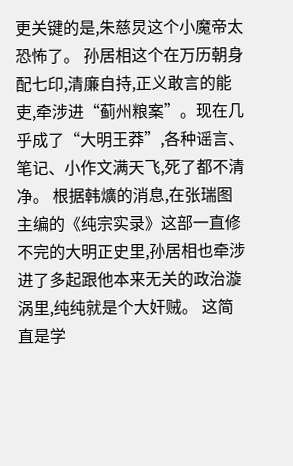更关键的是,朱慈炅这个小魔帝太恐怖了。 孙居相这个在万历朝身配七印,清廉自持,正义敢言的能吏,牵涉进“蓟州粮案”。现在几乎成了“大明王莽”,各种谣言、笔记、小作文满天飞,死了都不清净。 根据韩爌的消息,在张瑞图主编的《纯宗实录》这部一直修不完的大明正史里,孙居相也牵涉进了多起跟他本来无关的政治漩涡里,纯纯就是个大奸贼。 这简直是学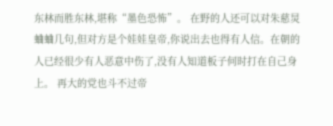东林而胜东林,堪称“墨色恐怖”。 在野的人还可以对朱慈炅蛐蛐几句,但对方是个娃娃皇帝,你说出去也得有人信。在朝的人已经很少有人恶意中伤了,没有人知道板子何时打在自己身上。 再大的党也斗不过帝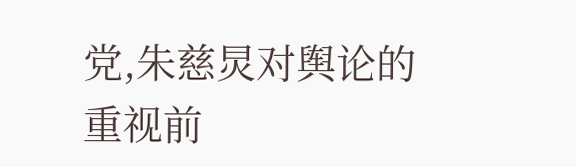党,朱慈炅对舆论的重视前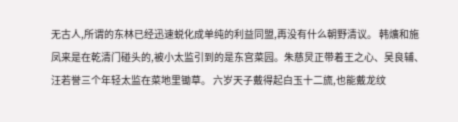无古人,所谓的东林已经迅速蜕化成单纯的利益同盟,再没有什么朝野清议。 韩爌和施凤来是在乾清门碰头的,被小太监引到的是东宫菜园。朱慈炅正带着王之心、吴良辅、汪若誉三个年轻太监在菜地里锄草。 六岁天子戴得起白玉十二旒,也能戴龙纹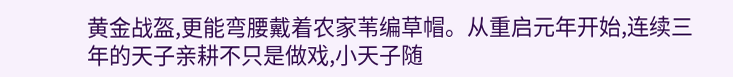黄金战盔,更能弯腰戴着农家苇编草帽。从重启元年开始,连续三年的天子亲耕不只是做戏,小天子随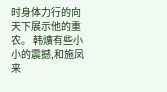时身体力行的向天下展示他的重农。 韩爌有些小小的震撼,和施凤来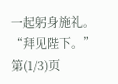一起躬身施礼。 “拜见陛下。” 第(1/3)页